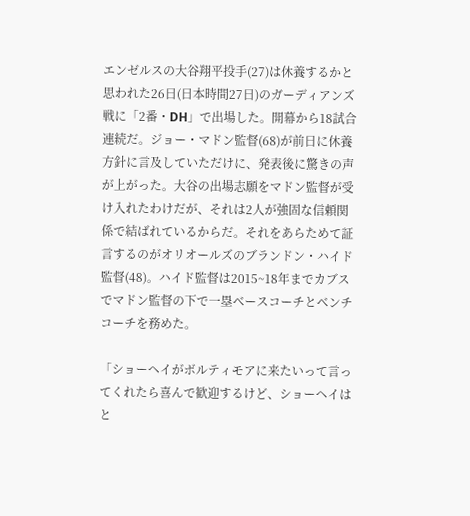エンゼルスの大谷翔平投手(27)は休養するかと思われた26日(日本時間27日)のガーディアンズ戦に「2番・DH」で出場した。開幕から18試合連続だ。ジョー・マドン監督(68)が前日に休養方針に言及していただけに、発表後に驚きの声が上がった。大谷の出場志願をマドン監督が受け入れたわけだが、それは2人が強固な信頼関係で結ばれているからだ。それをあらためて証言するのがオリオールズのブランドン・ハイド監督(48)。ハイド監督は2015~18年までカブスでマドン監督の下で一塁ベースコーチとベンチコーチを務めた。

「ショーヘイがボルティモアに来たいって言ってくれたら喜んで歓迎するけど、ショーヘイはと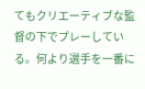てもクリエーティブな監督の下でプレーしている。何より選手を一番に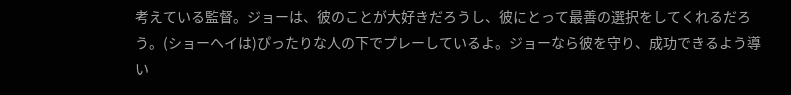考えている監督。ジョーは、彼のことが大好きだろうし、彼にとって最善の選択をしてくれるだろう。(ショーヘイは)ぴったりな人の下でプレーしているよ。ジョーなら彼を守り、成功できるよう導い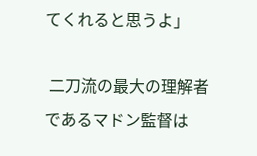てくれると思うよ」

 二刀流の最大の理解者であるマドン監督は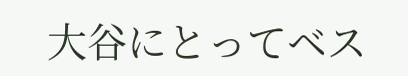大谷にとってベス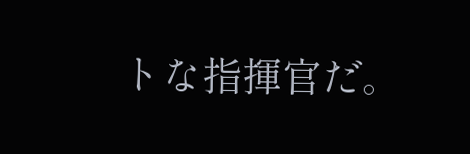トな指揮官だ。